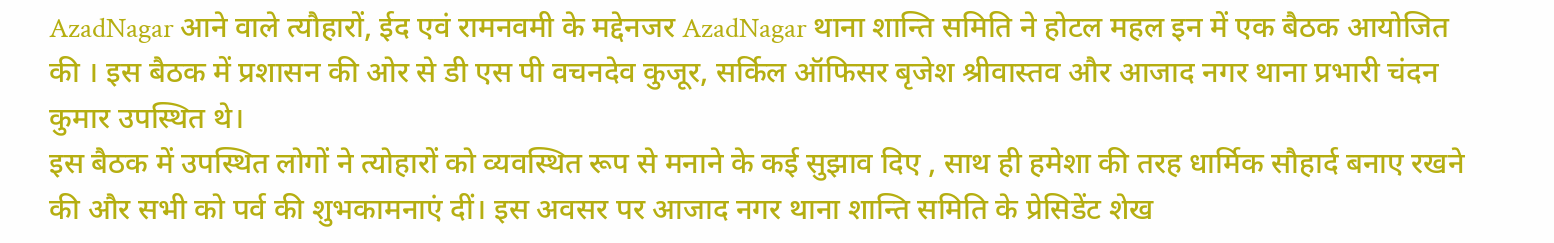AzadNagar आने वाले त्यौहारों, ईद एवं रामनवमी के मद्देनजर AzadNagar थाना शान्ति समिति ने होटल महल इन में एक बैठक आयोजित की । इस बैठक में प्रशासन की ओर से डी एस पी वचनदेव कुजूर, सर्किल ऑफिसर बृजेश श्रीवास्तव और आजाद नगर थाना प्रभारी चंदन कुमार उपस्थित थे।
इस बैठक में उपस्थित लोगों ने त्योहारों को व्यवस्थित रूप से मनाने के कई सुझाव दिए , साथ ही हमेशा की तरह धार्मिक सौहार्द बनाए रखने की और सभी को पर्व की शुभकामनाएं दीं। इस अवसर पर आजाद नगर थाना शान्ति समिति के प्रेसिडेंट शेख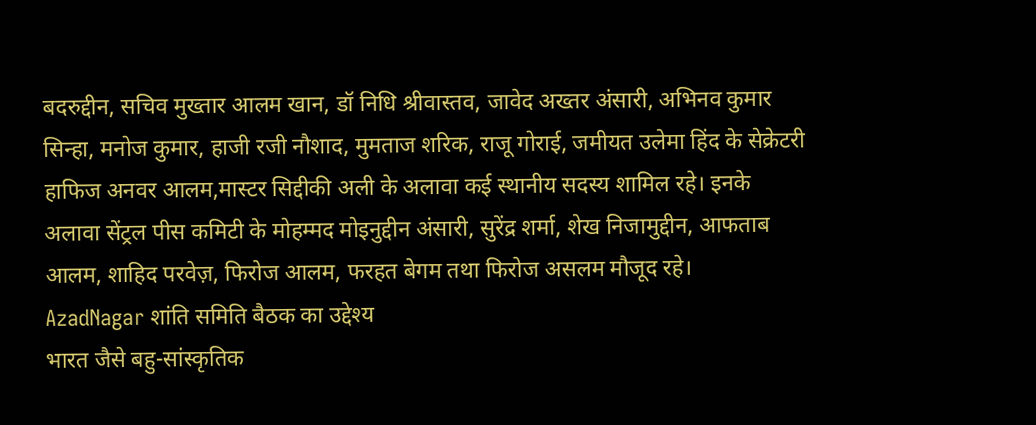बदरुद्दीन, सचिव मुख्तार आलम खान, डॉ निधि श्रीवास्तव, जावेद अख्तर अंसारी, अभिनव कुमार सिन्हा, मनोज कुमार, हाजी रजी नौशाद, मुमताज शरिक, राजू गोराई, जमीयत उलेमा हिंद के सेक्रेटरी हाफिज अनवर आलम,मास्टर सिद्दीकी अली के अलावा कई स्थानीय सदस्य शामिल रहे। इनके अलावा सेंट्रल पीस कमिटी के मोहम्मद मोइनुद्दीन अंसारी, सुरेंद्र शर्मा, शेख निजामुद्दीन, आफताब आलम, शाहिद परवेज़, फिरोज आलम, फरहत बेगम तथा फिरोज असलम मौजूद रहे।
AzadNagar शांति समिति बैठक का उद्देश्य
भारत जैसे बहु-सांस्कृतिक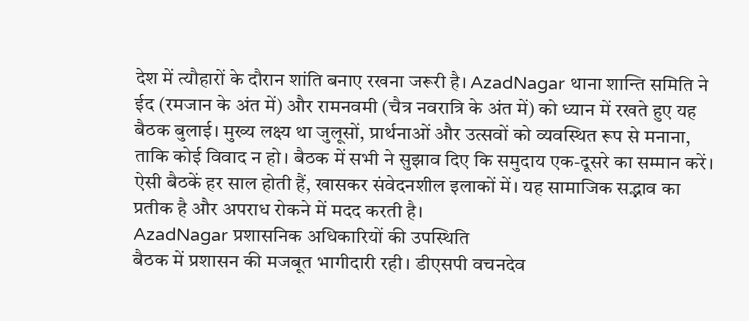देश में त्यौहारों के दौरान शांति बनाए रखना जरूरी है। AzadNagar थाना शान्ति समिति ने ईद (रमजान के अंत में) और रामनवमी (चैत्र नवरात्रि के अंत में) को ध्यान में रखते हुए यह बैठक बुलाई। मुख्य लक्ष्य था जुलूसों, प्रार्थनाओं और उत्सवों को व्यवस्थित रूप से मनाना, ताकि कोई विवाद न हो। बैठक में सभी ने सुझाव दिए कि समुदाय एक-दूसरे का सम्मान करें।
ऐसी बैठकें हर साल होती हैं, खासकर संवेदनशील इलाकों में। यह सामाजिक सद्भाव का प्रतीक है और अपराध रोकने में मदद करती है।
AzadNagar प्रशासनिक अधिकारियों की उपस्थिति
बैठक में प्रशासन की मजबूत भागीदारी रही। डीएसपी वचनदेव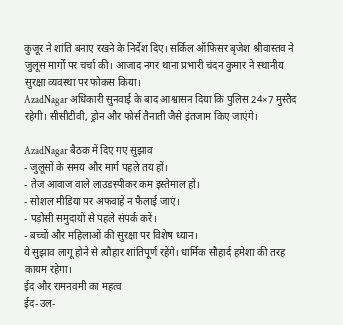कुजूर ने शांति बनाए रखने के निर्देश दिए। सर्किल ऑफिसर बृजेश श्रीवास्तव ने जुलूस मार्गों पर चर्चा की। आजाद नगर थाना प्रभारी चंदन कुमार ने स्थानीय सुरक्षा व्यवस्था पर फोकस किया।
AzadNagar अधिकारी सुनवाई के बाद आश्वासन दिया कि पुलिस 24×7 मुस्तैद रहेगी। सीसीटीवी, ड्रोन और फोर्स तैनाती जैसे इंतजाम किए जाएंगे।

AzadNagar बैठक में दिए गए सुझाव
- जुलूसों के समय और मार्ग पहले तय हों।
- तेज आवाज वाले लाउडस्पीकर कम इस्तेमाल हों।
- सोशल मीडिया पर अफवाहें न फैलाई जाएं।
- पड़ोसी समुदायों से पहले संपर्क करें।
- बच्चों और महिलाओं की सुरक्षा पर विशेष ध्यान।
ये सुझाव लागू होने से त्यौहार शांतिपूर्ण रहेंगे। धार्मिक सौहार्द हमेशा की तरह कायम रहेगा।
ईद और रामनवमी का महत्व
ईद-उल-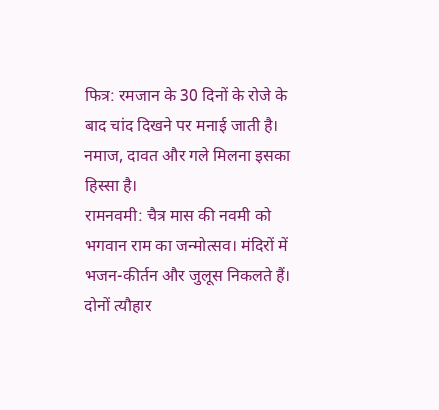फित्र: रमजान के 30 दिनों के रोजे के बाद चांद दिखने पर मनाई जाती है। नमाज, दावत और गले मिलना इसका हिस्सा है।
रामनवमी: चैत्र मास की नवमी को भगवान राम का जन्मोत्सव। मंदिरों में भजन-कीर्तन और जुलूस निकलते हैं।
दोनों त्यौहार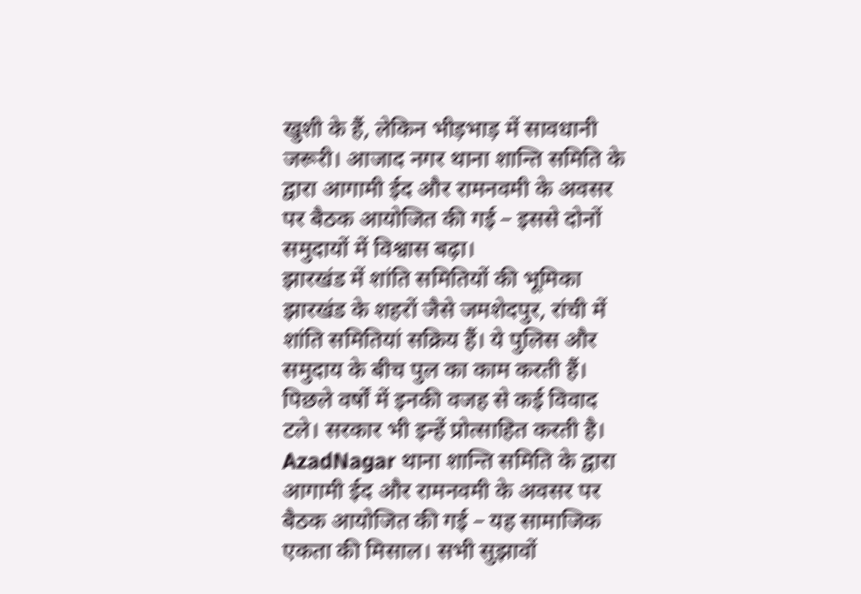खुशी के हैं, लेकिन भीड़भाड़ में सावधानी जरूरी। आजाद नगर थाना शान्ति समिति के द्वारा आगामी ईद और रामनवमी के अवसर पर बैठक आयोजित की गई – इससे दोनों समुदायों में विश्वास बढ़ा।
झारखंड में शांति समितियों की भूमिका
झारखंड के शहरों जैसे जमशेदपुर, रांची में शांति समितियां सक्रिय हैं। ये पुलिस और समुदाय के बीच पुल का काम करती हैं। पिछले वर्षों में इनकी वजह से कई विवाद टले। सरकार भी इन्हें प्रोत्साहित करती है।
AzadNagar थाना शान्ति समिति के द्वारा आगामी ईद और रामनवमी के अवसर पर बैठक आयोजित की गई – यह सामाजिक एकता की मिसाल। सभी सुझावों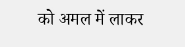को अमल में लाकर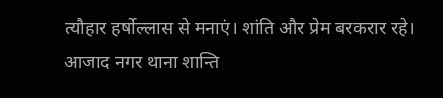त्यौहार हर्षोल्लास से मनाएं। शांति और प्रेम बरकरार रहे। आजाद नगर थाना शान्ति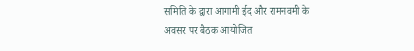समिति के द्वारा आगामी ईद और रामनवमी के अवसर पर बैठक आयोजित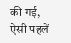की गई, ऐसी पहलें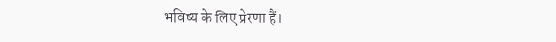भविष्य के लिए प्रेरणा हैं।